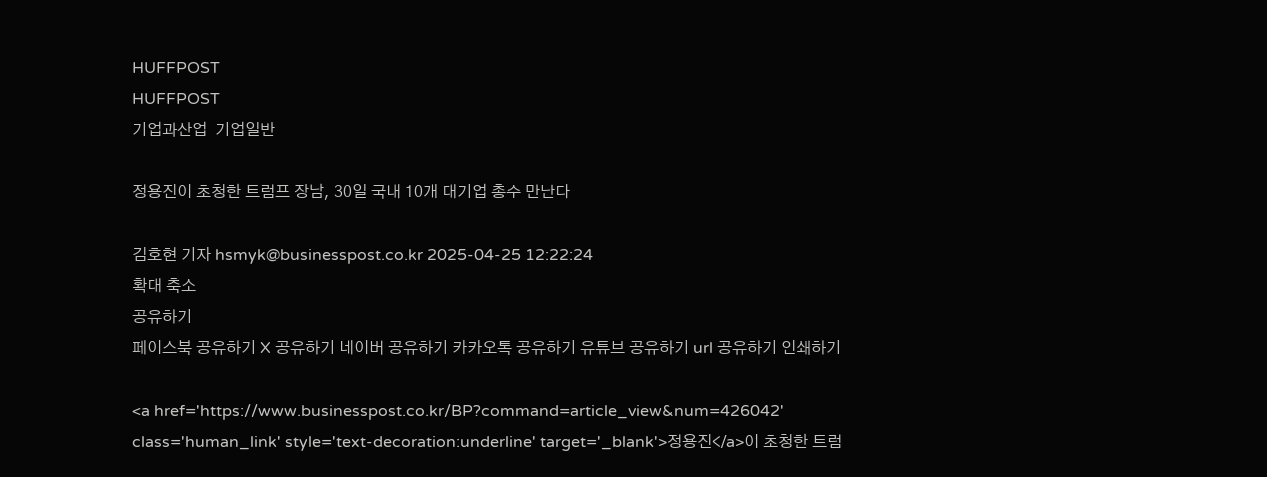HUFFPOST
HUFFPOST
기업과산업  기업일반

정용진이 초청한 트럼프 장남, 30일 국내 10개 대기업 총수 만난다

김호현 기자 hsmyk@businesspost.co.kr 2025-04-25 12:22:24
확대 축소
공유하기
페이스북 공유하기 X 공유하기 네이버 공유하기 카카오톡 공유하기 유튜브 공유하기 url 공유하기 인쇄하기

<a href='https://www.businesspost.co.kr/BP?command=article_view&num=426042' class='human_link' style='text-decoration:underline' target='_blank'>정용진</a>이 초청한 트럼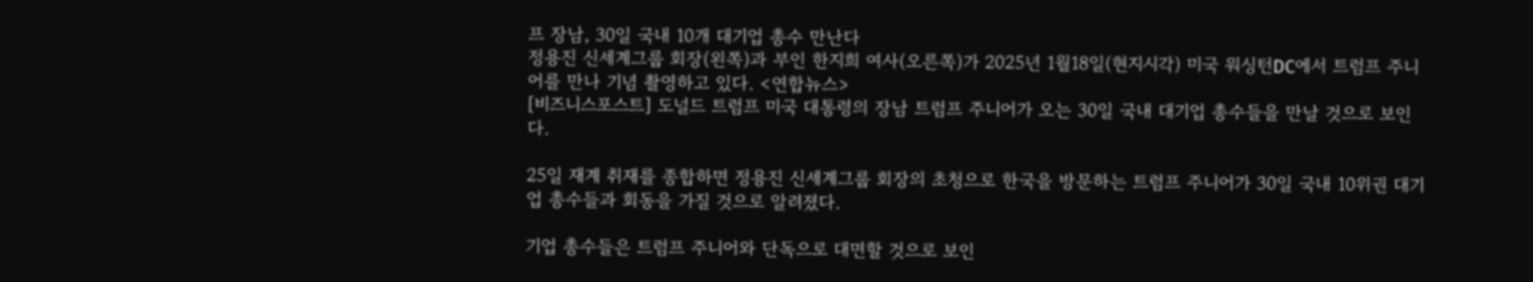프 장남, 30일 국내 10개 대기업 총수 만난다
정용진 신세계그룹 회장(왼쪽)과 부인 한지희 여사(오른쪽)가 2025년 1월18일(현지시각) 미국 워싱턴DC에서 트럼프 주니어를 만나 기념 촬영하고 있다. <연합뉴스>
[비즈니스포스트] 도널드 트럼프 미국 대통령의 장남 트럼프 주니어가 오는 30일 국내 대기업 총수들을 만날 것으로 보인다.

25일 재계 취재를 종합하면 정용진 신세계그룹 회장의 초청으로 한국을 방문하는 트럼프 주니어가 30일 국내 10위권 대기업 총수들과 회동을 가질 것으로 알려졌다.

기업 총수들은 트럼프 주니어와 단독으로 대면할 것으로 보인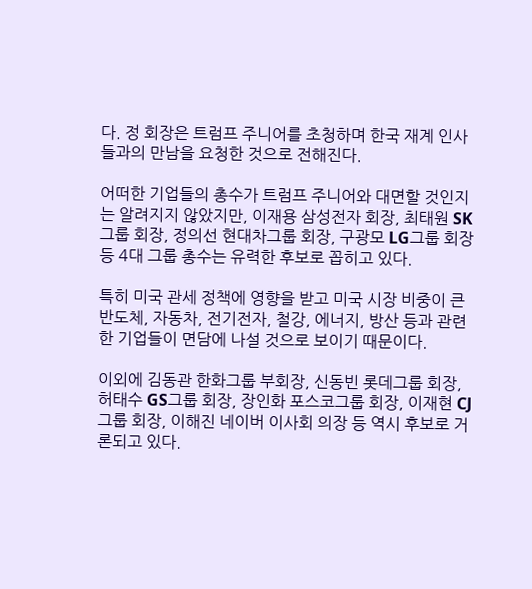다. 정 회장은 트럼프 주니어를 초청하며 한국 재계 인사들과의 만남을 요청한 것으로 전해진다.

어떠한 기업들의 총수가 트럼프 주니어와 대면할 것인지는 알려지지 않았지만, 이재용 삼성전자 회장, 최태원 SK그룹 회장, 정의선 현대차그룹 회장, 구광모 LG그룹 회장 등 4대 그룹 총수는 유력한 후보로 꼽히고 있다.

특히 미국 관세 정책에 영향을 받고 미국 시장 비중이 큰 반도체, 자동차, 전기전자, 철강, 에너지, 방산 등과 관련한 기업들이 면담에 나설 것으로 보이기 때문이다.

이외에 김동관 한화그룹 부회장, 신동빈 롯데그룹 회장, 허태수 GS그룹 회장, 장인화 포스코그룹 회장, 이재현 CJ그룹 회장, 이해진 네이버 이사회 의장 등 역시 후보로 거론되고 있다.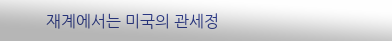재계에서는 미국의 관세정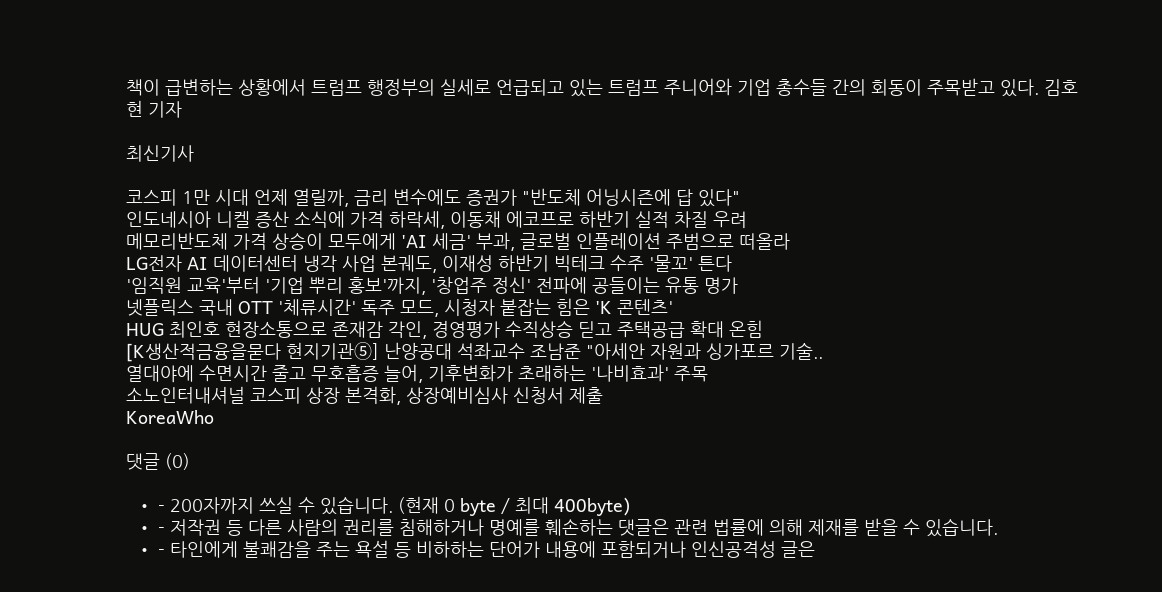책이 급변하는 상황에서 트럼프 행정부의 실세로 언급되고 있는 트럼프 주니어와 기업 총수들 간의 회동이 주목받고 있다. 김호현 기자

최신기사

코스피 1만 시대 언제 열릴까, 금리 변수에도 증권가 "반도체 어닝시즌에 답 있다"
인도네시아 니켈 증산 소식에 가격 하락세, 이동채 에코프로 하반기 실적 차질 우려
메모리반도체 가격 상승이 모두에게 'AI 세금' 부과, 글로벌 인플레이션 주범으로 떠올라
LG전자 AI 데이터센터 냉각 사업 본궤도, 이재성 하반기 빅테크 수주 '물꼬' 튼다
'임직원 교육'부터 '기업 뿌리 홍보'까지, '창업주 정신' 전파에 공들이는 유통 명가
넷플릭스 국내 OTT '체류시간' 독주 모드, 시청자 붙잡는 힘은 'K 콘텐츠'
HUG 최인호 현장소통으로 존재감 각인, 경영평가 수직상승 딛고 주택공급 확대 온힘
[K생산적금융을묻다 현지기관⑤] 난양공대 석좌교수 조남준 "아세안 자원과 싱가포르 기술..
열대야에 수면시간 줄고 무호흡증 늘어, 기후변화가 초래하는 '나비효과' 주목
소노인터내셔널 코스피 상장 본격화, 상장예비심사 신청서 제출
KoreaWho

댓글 (0)

  • - 200자까지 쓰실 수 있습니다. (현재 0 byte / 최대 400byte)
  • - 저작권 등 다른 사람의 권리를 침해하거나 명예를 훼손하는 댓글은 관련 법률에 의해 제재를 받을 수 있습니다.
  • - 타인에게 불쾌감을 주는 욕설 등 비하하는 단어가 내용에 포함되거나 인신공격성 글은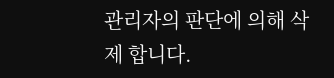관리자의 판단에 의해 삭제 합니다.